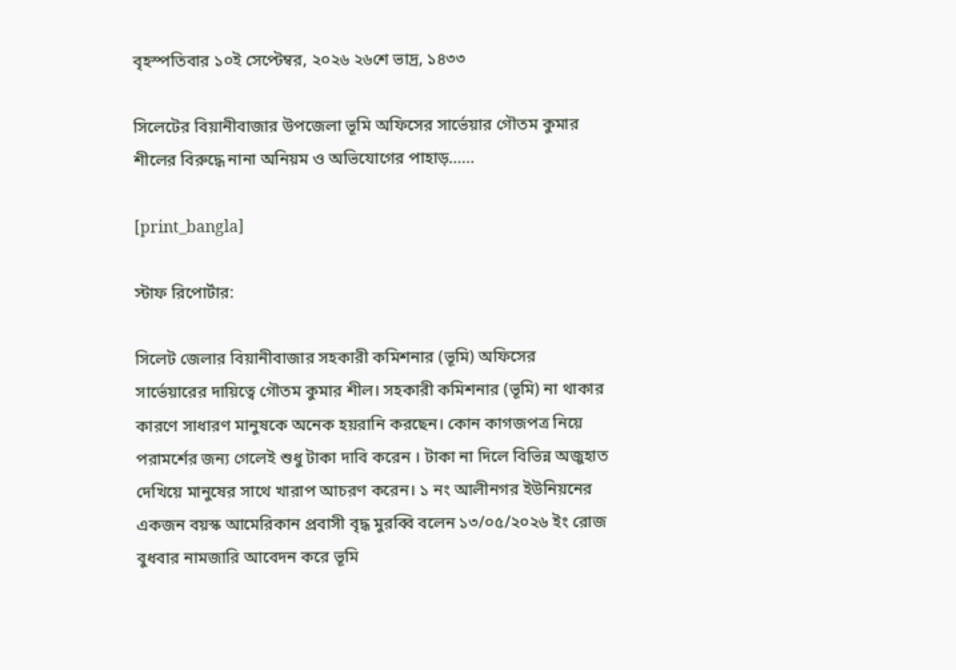বৃহস্পতিবার ১০ই সেপ্টেম্বর, ২০২৬ ২৬শে ভাদ্র, ১৪৩৩

সিলেটের বিয়ানীবাজার উপজেলা ভূমি অফিসের সার্ভেয়ার গৌতম কুমার শীলের বিরুদ্ধে নানা অনিয়ম ও অভিযোগের পাহাড়……

[print_bangla]

স্টাফ রিপোর্টার:

সিলেট জেলার বিয়ানীবাজার সহকারী কমিশনার (ভূমি) অফিসের সার্ভেয়ারের দায়িত্বে গৌতম কুমার শীল। সহকারী কমিশনার (ভূমি) না থাকার কারণে সাধারণ মানুষকে অনেক হয়রানি করছেন। কোন কাগজপত্র নিয়ে পরামর্শের জন্য গেলেই শুধু টাকা দাবি করেন । টাকা না দিলে বিভিন্ন অজুহাত দেখিয়ে মানুষের সাথে খারাপ আচরণ করেন। ১ নং আলীনগর ইউনিয়নের একজন বয়স্ক আমেরিকান প্রবাসী বৃদ্ধ মুরব্বি বলেন ১৩/০৫/২০২৬ ইং রোজ বুধবার নামজারি আবেদন করে ভূমি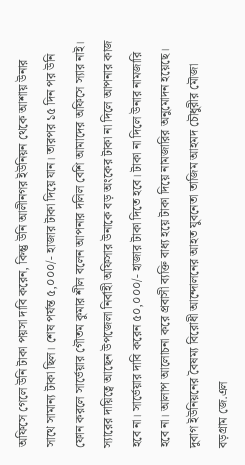অফিসে গেলে উনি টাকা পয়সা দাবি করেন, কিন্তু উনি আলীনগর ইউনিয়ন থেকে আশায় উনার সাথে সামান্য টাকা ছিল। শেষ পর্যন্ত ৫,০০০/- হাজার টাকা দিয়ে যান। তারপর ১৫ দিন পর উনি ফোন করলে সার্ভেয়ার গৌতম কুমার শীল বলেন আপনার দলিল বেশি আমাদের অফিসে স্যার নাই। স্যারের দায়িত্বে আছেন উপজেলা নির্বাহী অফিসার উনাকে বড় অংকের টাকা না দিলে আপনার কাজ হবে না। সার্ভেয়ার দাবি করেন ৫০,০০০/- হাজার টাকা দিতে হবে। টাকা না দিলে উনার নামজারি হবে না। আলাপ আলোচনা করে প্রবাসী ব্যক্তি বাধ্য হয়ে টাকা দিয়ে নামজারির অনুমোদন হয়েছে। দুবাগ ইউনিয়নের বৈষম্য বিরোধী আন্দোলনের আহত যুবনেতা তাজিম আহমদ চৌধুরীর মৌজা বড়গ্রাম জে.এল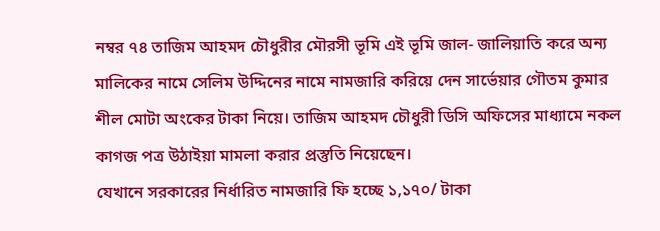নম্বর ৭৪ তাজিম আহমদ চৌধুরীর মৌরসী ভূমি এই ভূমি জাল- জালিয়াতি করে অন্য মালিকের নামে সেলিম উদ্দিনের নামে নামজারি করিয়ে দেন সার্ভেয়ার গৌতম কুমার শীল মোটা অংকের টাকা নিয়ে। তাজিম আহমদ চৌধুরী ডিসি অফিসের মাধ্যামে নকল কাগজ পত্র উঠাইয়া মামলা করার প্রস্তুতি নিয়েছেন।
যেখানে সরকারের নির্ধারিত নামজারি ফি হচ্ছে ১,১৭০/ টাকা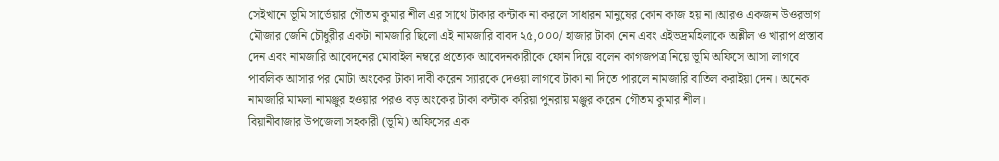সেইখানে ভূমি সার্ভেয়ার গৌতম কুমার শীল এর সাথে টাকার কন্টাক না করলে সাধারন মানুষের কোন কাজ হয় না।আরও একজন উওরভাগ মৌজার জেনি চৌধুরীর একটা নামজারি ছিলো এই নামজারি বাবদ ২৫,০০০/ হাজার টাকা নেন এবং এইভদ্রমহিলাকে অশ্লীল ও খারাপ প্রস্তাব দেন এবং নামজারি আবেদনের মোবাইল নম্বরে প্রত্যেক আবেদনকারীকে ফোন দিয়ে বলেন কাগজপত্র নিয়ে ভূমি অফিসে আসা লাগবে পাবলিক আসার পর মোটা অংকের টাকা দাবী করেন স্যারকে দেওয়া লাগবে টাকা না দিতে পারলে নামজারি বাতিল করাইয়া দেন। অনেক নামজারি মামলা নামঞ্জুর হওয়ার পরও বড় অংকের টাকা কন্টাক করিয়া পুনরায় মঞ্জুর করেন গৌতম কুমার শীল।
বিয়ানীবাজার উপজেলা সহকারী (ভূমি) অফিসের এক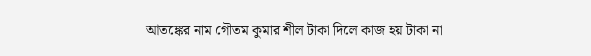আতঙ্কের নাম গৌতম কুমার শীল টাকা দিলে কাজ হয় টাকা না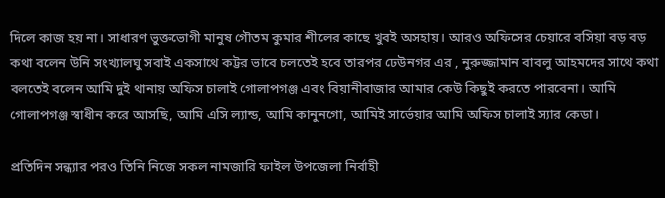দিলে কাজ হয় না। সাধারণ ভুক্তভোগী মানুষ গৌতম কুমার শীলের কাছে খুবই অসহায়। আরও অফিসের চেয়ারে বসিয়া বড় বড় কথা বলেন উনি সংখ্যালঘু সবাই একসাথে কট্টর ভাবে চলতেই হবে তারপর ঢেউনগর এর , নুরুজ্জামান বাবলু আহমদের সাথে কথা বলতেই বলেন আমি দুই থানায় অফিস চালাই গোলাপগঞ্জ এবং বিয়ানীবাজার আমার কেউ কিছুই করতে পারবেনা। আমি গোলাপগঞ্জ স্বাধীন করে আসছি, আমি এসি ল্যান্ড, আমি কানুনগো, আমিই সার্ভেয়ার আমি অফিস চালাই স্যার কেডা।

প্রতিদিন সন্ধ্যার পরও তিনি নিজে সকল নামজারি ফাইল উপজেলা নির্বাহী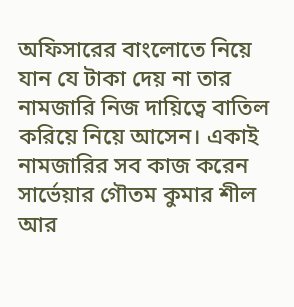অফিসারের বাংলোতে নিয়ে যান যে টাকা দেয় না তার নামজারি নিজ দায়িত্বে বাতিল করিয়ে নিয়ে আসেন। একাই নামজারির সব কাজ করেন সার্ভেয়ার গৌতম কুমার শীল আর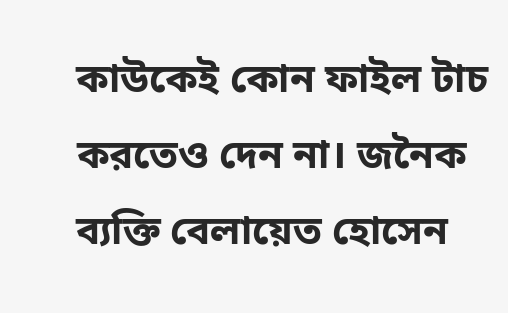কাউকেই কোন ফাইল টাচ করতেও দেন না। জনৈক ব্যক্তি বেলায়েত হোসেন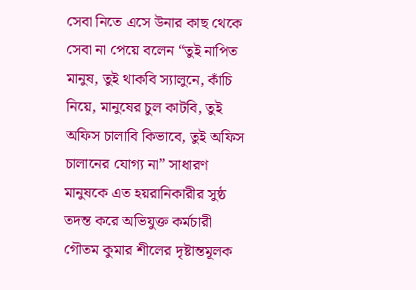সেবা নিতে এসে উনার কাছ থেকে সেবা না পেয়ে বলেন “তুই নাপিত মানুষ, তুই থাকবি স্যালুনে, কাঁচি নিয়ে, মানুষের চুল কাটবি, তুই অফিস চালাবি কিভাবে, তুই অফিস চালানের যোগ্য না” সাধারণ মানুষকে এত হয়রানিকারীর সুষ্ঠ তদন্ত করে অভিযুক্ত কর্মচারী গৌতম কুমার শীলের দৃষ্টান্তমূলক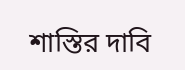শাস্তির দাবি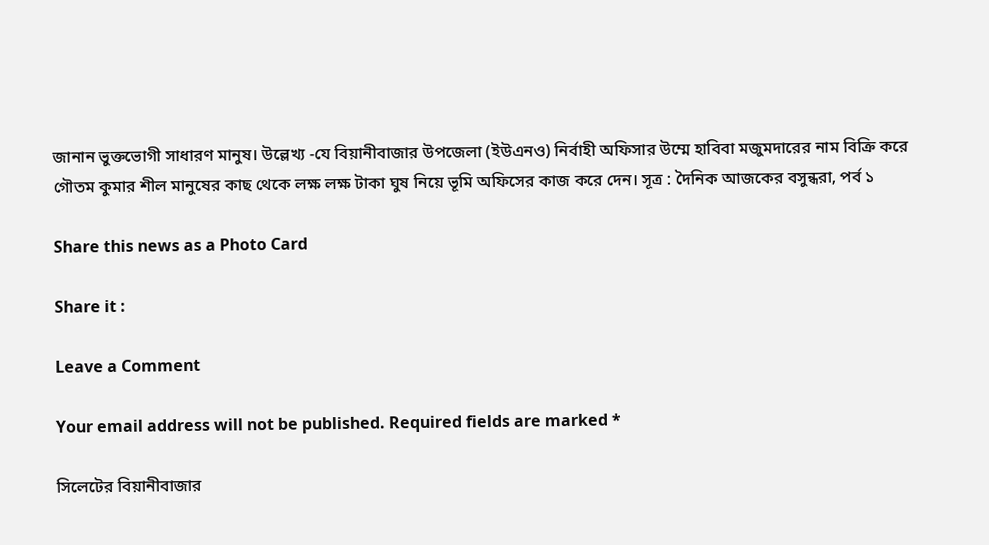জানান ভুক্তভোগী সাধারণ মানুষ। উল্লেখ্য -যে বিয়ানীবাজার উপজেলা (ইউএনও) নির্বাহী অফিসার উম্মে হাবিবা মজুমদারের নাম বিক্রি করে গৌতম কুমার শীল মানুষের কাছ থেকে লক্ষ লক্ষ টাকা ঘুষ নিয়ে ভূমি অফিসের কাজ করে দেন। সূত্র : দৈনিক আজকের বসুন্ধরা, পর্ব ১

Share this news as a Photo Card

Share it :

Leave a Comment

Your email address will not be published. Required fields are marked *

সিলেটের বিয়ানীবাজার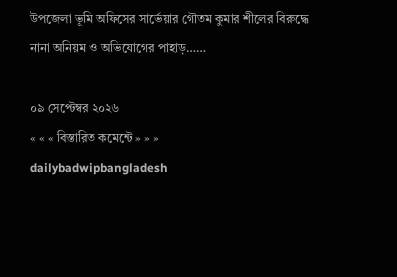উপজেলা ভূমি অফিসের সার্ভেয়ার গৌতম কুমার শীলের বিরুদ্ধে নানা অনিয়ম ও অভিযোগের পাহাড়……

০৯ সেপ্টেম্বর ২০২৬
« « « বিস্তারিত কমেন্টে » » »
dailybadwipbangladesh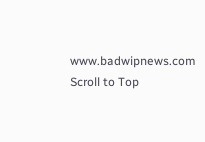www.badwipnews.com
Scroll to Top